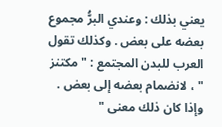يعني بذلك : وعندي البرُّ مجموع بعضه على بعض . وكذلك تقول العرب للبدن المجتمع : " مكتنز " ، لانضمام بعضه إلى بعض .
وإذا كان ذلك معنى "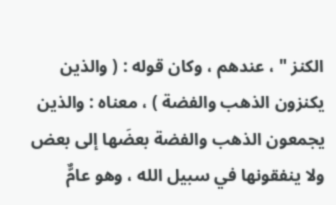الكنز " ، عندهم ، وكان قوله : ( والذين يكنزون الذهب والفضة ) ، معناه : والذين يجمعون الذهب والفضة بعضَها إلى بعض ولا ينفقونها في سبيل الله ، وهو عامٌّ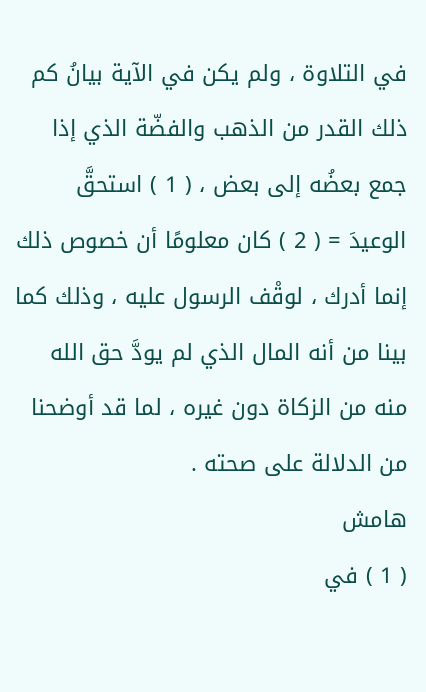في التلاوة ، ولم يكن في الآية بيانُ كم ذلك القدر من الذهب والفضّة الذي إذا جمع بعضُه إلى بعض ، ( 1 ) استحقَّ الوعيدَ = ( 2 ) كان معلومًا أن خصوص ذلك إنما أدرك ، لوقْف الرسول عليه ، وذلك كما بينا من أنه المال الذي لم يودَّ حق الله منه من الزكاة دون غيره ، لما قد أوضحنا من الدلالة على صحته .
هامش
( 1 ) في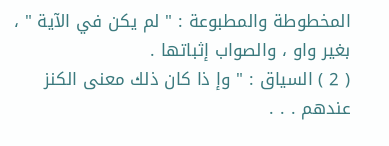المخطوطة والمطبوعة : " لم يكن في الآية " ، بغير واو ، والصواب إثباتها .
( 2 ) السياق : " وإ ذا كان ذلك معنى الكنز عندهم . . .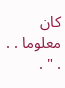كان معلوما . . . " .